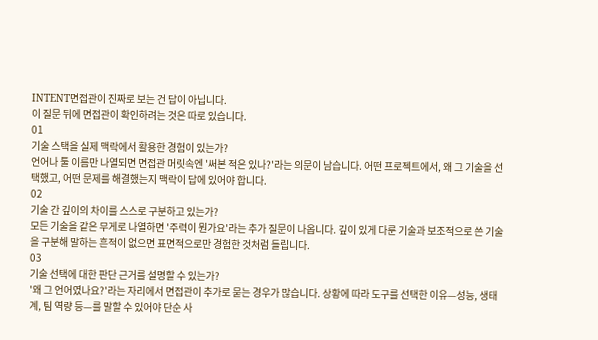INTENT면접관이 진짜로 보는 건 답이 아닙니다.
이 질문 뒤에 면접관이 확인하려는 것은 따로 있습니다.
01
기술 스택을 실제 맥락에서 활용한 경험이 있는가?
언어나 툴 이름만 나열되면 면접관 머릿속엔 '써본 적은 있나?'라는 의문이 남습니다. 어떤 프로젝트에서, 왜 그 기술을 선택했고, 어떤 문제를 해결했는지 맥락이 답에 있어야 합니다.
02
기술 간 깊이의 차이를 스스로 구분하고 있는가?
모든 기술을 같은 무게로 나열하면 '주력이 뭔가요'라는 추가 질문이 나옵니다. 깊이 있게 다룬 기술과 보조적으로 쓴 기술을 구분해 말하는 흔적이 없으면 표면적으로만 경험한 것처럼 들립니다.
03
기술 선택에 대한 판단 근거를 설명할 수 있는가?
'왜 그 언어였나요?'라는 자리에서 면접관이 추가로 묻는 경우가 많습니다. 상황에 따라 도구를 선택한 이유—성능, 생태계, 팀 역량 등—를 말할 수 있어야 단순 사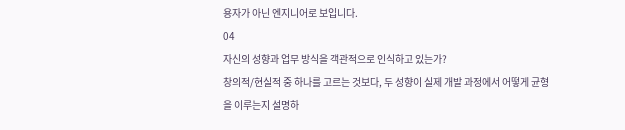용자가 아닌 엔지니어로 보입니다.
04
자신의 성향과 업무 방식을 객관적으로 인식하고 있는가?
창의적/현실적 중 하나를 고르는 것보다, 두 성향이 실제 개발 과정에서 어떻게 균형을 이루는지 설명하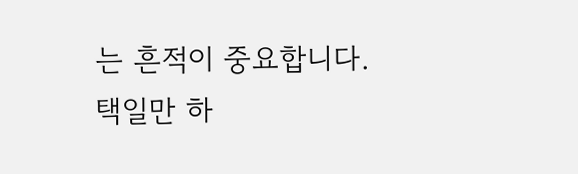는 흔적이 중요합니다. 택일만 하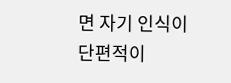면 자기 인식이 단편적이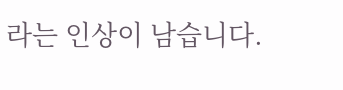라는 인상이 남습니다.